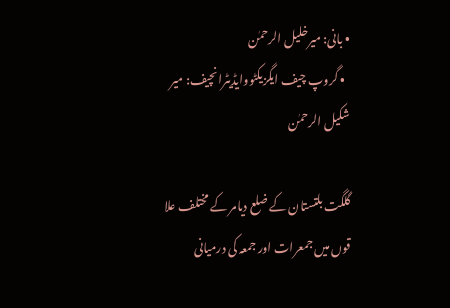• بانی: میرخلیل الرحمٰن
  • گروپ چیف ایگزیکٹووایڈیٹرانچیف: میر شکیل الرحمٰن

گلگت بلتستان کے ضلع دیامر کے مختلف علا قوں میں جمعرات اور جمعہ کی درمیانی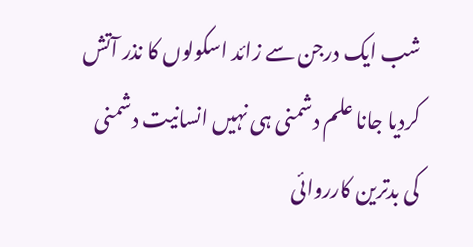شب ایک درجن سے زائد اسکولوں کا نذر آتش کردیا جانا علم دشمنی ہی نہیں انسانیت دشمنی کی بدترین کارروائی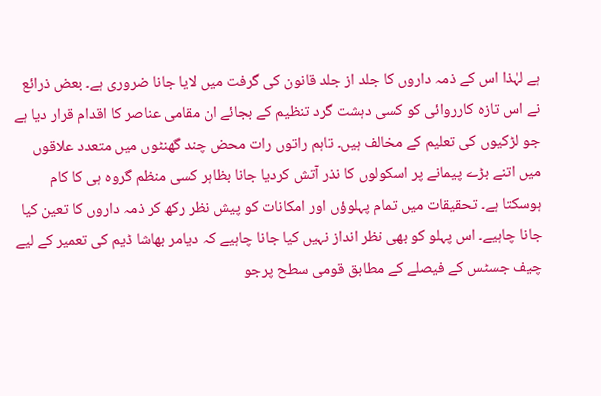ہے لہٰذا اس کے ذمہ داروں کا جلد از جلد قانون کی گرفت میں لایا جانا ضروری ہے۔ بعض ذرائع نے اس تازہ کارروائی کو کسی دہشت گرد تنظیم کے بجائے ان مقامی عناصر کا اقدام قرار دیا ہے جو لڑکیوں کی تعلیم کے مخالف ہیں۔ تاہم راتوں رات محض چند گھنٹوں میں متعدد علاقوں میں اتنے بڑے پیمانے پر اسکولوں کا نذر آتش کردیا جانا بظاہر کسی منظم گروہ ہی کا کام ہوسکتا ہے۔ تحقیقات میں تمام پہلوؤں اور امکانات کو پیش نظر رکھ کر ذمہ داروں کا تعین کیا جانا چاہیے۔ اس پہلو کو بھی نظر انداز نہیں کیا جانا چاہیے کہ دیامر بھاشا ڈیم کی تعمیر کے لیے چیف جسٹس کے فیصلے کے مطابق قومی سطح پرجو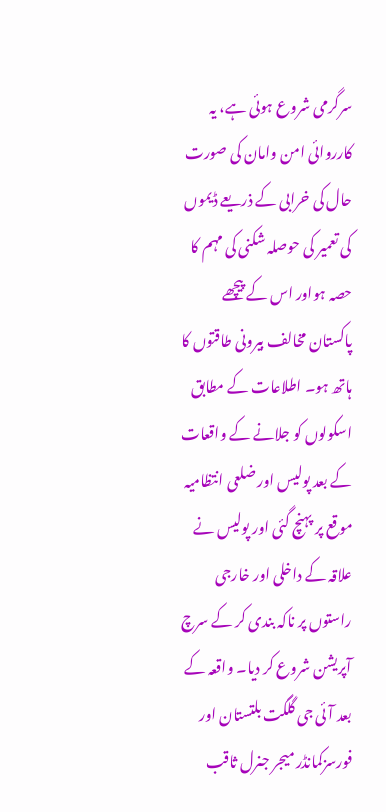سرگرمی شروع ہوئی ہے، یہ کارروائی امن وامان کی صورت حال کی خرابی کے ذریعے ڈیموں کی تعمیر کی حوصلہ شکنی کی مہم کا حصہ ہواور اس کے پیچھے پاکستان مخالف بیرونی طاقتوں کا ہاتھ ہو۔ اطلاعات کے مطابق اسکولوں کو جلانے کے واقعات کے بعد پولیس اور ضلعی انتظامیہ موقع پر پہنچ گئی اور پولیس نے علاقہ کے داخلی اور خارجی راستوں پر ناکہ بندی کر کے سرچ آپریشن شروع کر دیا۔ واقعہ کے بعد آئی جی گلگت بلتستان اور فورسزکمانڈر میجر جنرل ثاقب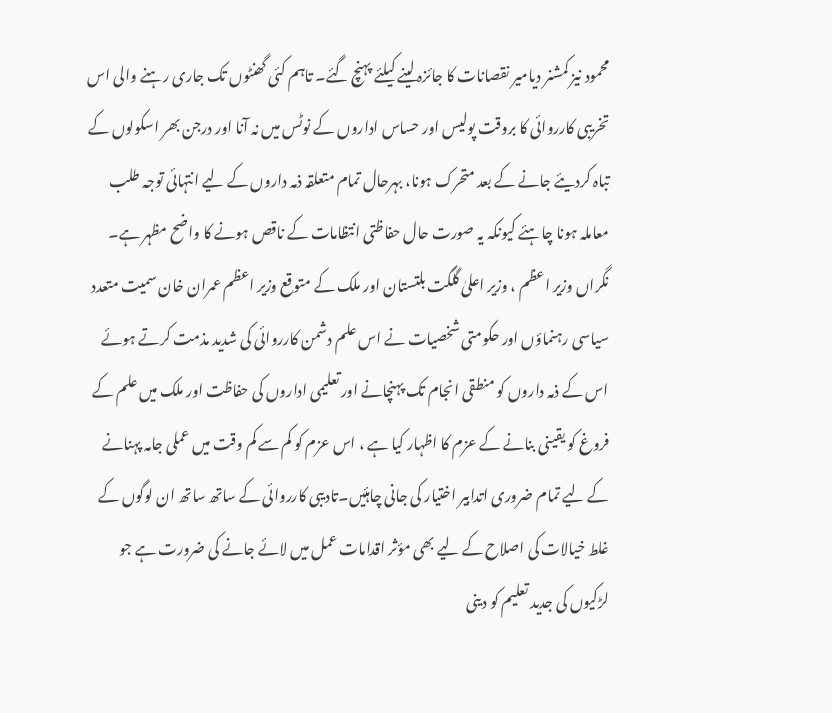محمود نیز کمشنر دیامیر نقصانات کا جائزہ لینے کیلئے پہنچ گئے۔ تاہم کئی گھنٹوں تک جاری رہنے والی اس تخریبی کارروائی کا بروقت پولیس اور حساس اداروں کے نوٹس میں نہ آنا اور درجن بھر اسکولوں کے تباہ کردیئے جانے کے بعد متحرک ہونا، بہرحال تمام متعلقہ ذمہ داروں کے لیے انتہائی توجہ طلب معاملہ ہونا چاہئے کیونکہ یہ صورت حال حفاظتی انتظامات کے ناقص ہونے کا واضح مظہر ہے۔ نگراں وزیر اعظم ، وزیر اعلیٰ گلگت بلتستان اور ملک کے متوقع وزیر اعظم عمران خان سمیت متعدد سیاسی رہنماؤں اور حکومتی شخصیات نے اس علم دشمن کارروائی کی شدید مذمت کرتے ہوئے اس کے ذمہ داروں کو منطقی انجام تک پہنچانے اور تعلیمی اداروں کی حفاظت اور ملک میں علم کے فروغ کو یقینی بنانے کے عزم کا اظہار کیا ہے ، اس عزم کو کم سے کم وقت میں عملی جامہ پہنانے کے لیے تمام ضروری اتدابیر اختیار کی جانی چاہئیں۔تادیبی کارروائی کے ساتھ ساتھ ان لوگوں کے غلط خیالات کی اصلاح کے لیے بھی مؤثر اقدامات عمل میں لائے جانے کی ضرورت ہے جو لڑکیوں کی جدید تعلیم کو دینی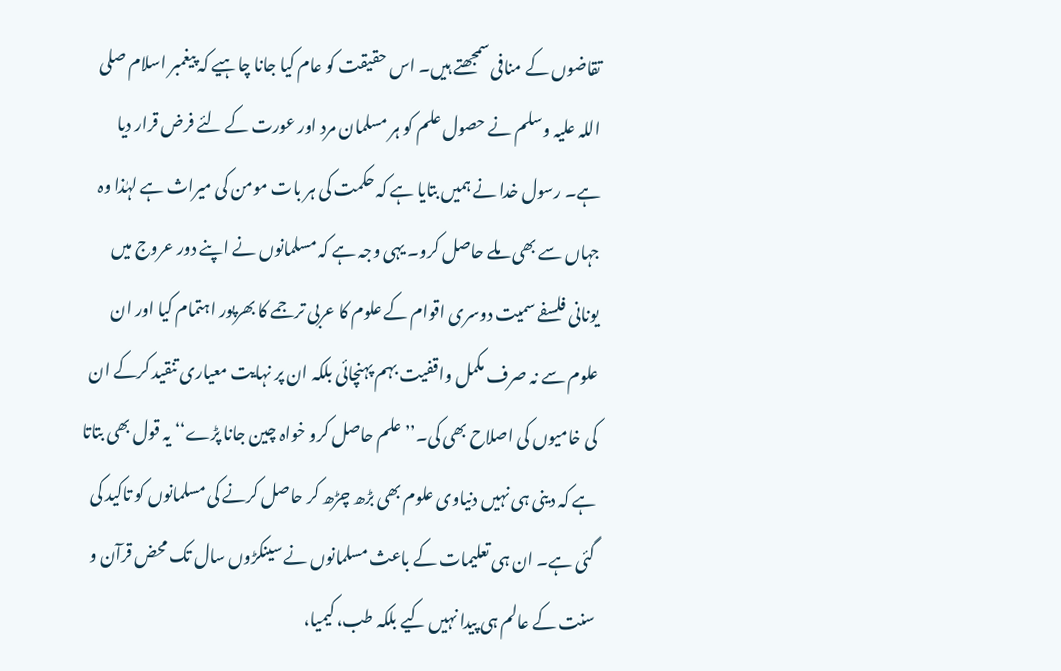تقاضوں کے منافی سمجھتے ہیں۔ اس حقیقت کو عام کیا جانا چاہیے کہ پیغمبر اسلام صلی اللہ علیہ وسلم نے حصول علم کو ہر مسلمان مرد اور عورت کے لئے فرض قرار دیا ہے۔ رسول خدا نے ہمیں بتایا ہے کہ حکمت کی ہر بات مومن کی میراث ہے لہٰذا وہ جہاں سے بھی ملے حاصل کرو۔ یہی وجہ ہے کہ مسلمانوں نے اپنے دور عروج میں یونانی فلسفے سمیت دوسری اقوام کے علوم کا عربی ترجمے کا بھرپور اہتمام کیا اور ان علوم سے نہ صرف مکمل واقفیت بہم پہنچائی بلکہ ان پر نہایت معیاری تنقید کرکے ان کی خامیوں کی اصلاح بھی کی۔’’علم حاصل کرو خواہ چین جانا پڑے‘‘ یہ قول بھی بتاتا ہے کہ دینی ہی نہیں دنیاوی علوم بھی بڑھ چڑھ کر حاصل کرنے کی مسلمانوں کو تاکید کی گئی ہے۔ ان ہی تعلیمات کے باعث مسلمانوں نے سینکڑوں سال تک محض قرآن و سنت کے عالم ہی پیدا نہیں کیے بلکہ طب، کیمیا،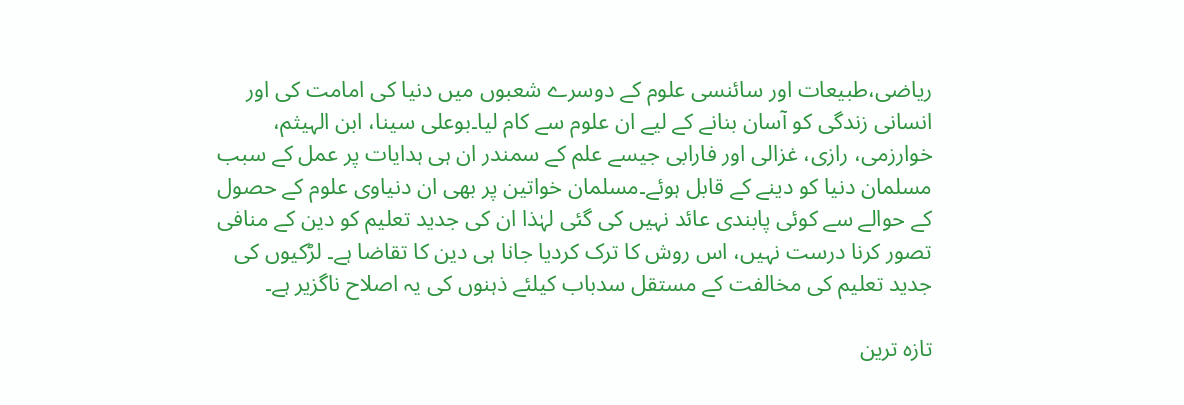ریاضی،طبیعات اور سائنسی علوم کے دوسرے شعبوں میں دنیا کی امامت کی اور انسانی زندگی کو آسان بنانے کے لیے ان علوم سے کام لیا۔بوعلی سینا، ابن الہیثم، خوارزمی، رازی، غزالی اور فارابی جیسے علم کے سمندر ان ہی ہدایات پر عمل کے سبب مسلمان دنیا کو دینے کے قابل ہوئے۔مسلمان خواتین پر بھی ان دنیاوی علوم کے حصول کے حوالے سے کوئی پابندی عائد نہیں کی گئی لہٰذا ان کی جدید تعلیم کو دین کے منافی تصور کرنا درست نہیں، اس روش کا ترک کردیا جانا ہی دین کا تقاضا ہے۔ لڑکیوں کی جدید تعلیم کی مخالفت کے مستقل سدباب کیلئے ذہنوں کی یہ اصلاح ناگزیر ہے۔

تازہ ترین